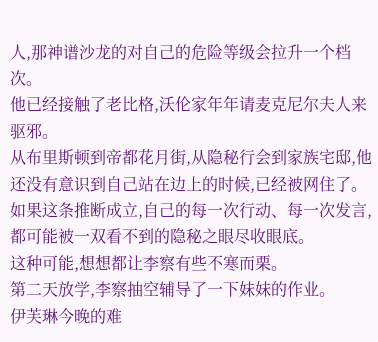人,那神谱沙龙的对自己的危险等级会拉升一个档次。
他已经接触了老比格,沃伦家年年请麦克尼尔夫人来驱邪。
从布里斯顿到帝都花月街,从隐秘行会到家族宅邸,他还没有意识到自己站在边上的时候,已经被网住了。
如果这条推断成立,自己的每一次行动、每一次发言,都可能被一双看不到的隐秘之眼尽收眼底。
这种可能,想想都让李察有些不寒而栗。
第二天放学,李察抽空辅导了一下妹妹的作业。
伊芙琳今晚的难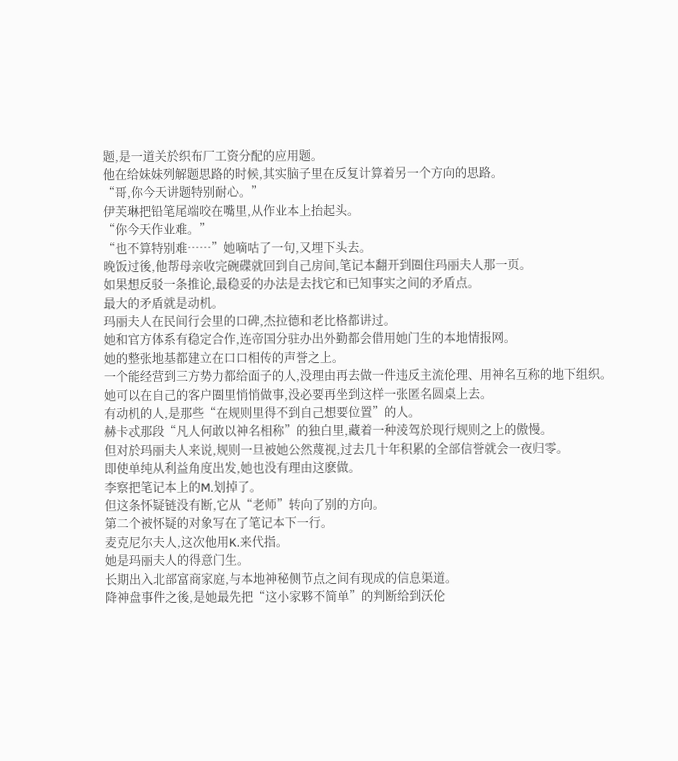题,是一道关於织布厂工资分配的应用题。
他在给妹妹列解题思路的时候,其实脑子里在反复计算着另一个方向的思路。
“哥,你今天讲题特别耐心。”
伊芙琳把铅笔尾端咬在嘴里,从作业本上抬起头。
“你今天作业难。”
“也不算特别难……”她嘀咕了一句,又埋下头去。
晚饭过後,他帮母亲收完碗碟就回到自己房间,笔记本翻开到圈住玛丽夫人那一页。
如果想反驳一条推论,最稳妥的办法是去找它和已知事实之间的矛盾点。
最大的矛盾就是动机。
玛丽夫人在民间行会里的口碑,杰拉德和老比格都讲过。
她和官方体系有稳定合作,连帝国分驻办出外勤都会借用她门生的本地情报网。
她的整张地基都建立在口口相传的声誉之上。
一个能经营到三方势力都给面子的人,没理由再去做一件违反主流伦理、用神名互称的地下组织。
她可以在自己的客户圈里悄悄做事,没必要再坐到这样一张匿名圆桌上去。
有动机的人,是那些“在规则里得不到自己想要位置”的人。
赫卡忒那段“凡人何敢以神名相称”的独白里,藏着一种淩驾於现行规则之上的傲慢。
但对於玛丽夫人来说,规则一旦被她公然蔑视,过去几十年积累的全部信誉就会一夜归零。
即使单纯从利益角度出发,她也没有理由这麽做。
李察把笔记本上的M.划掉了。
但这条怀疑链没有断,它从“老师”转向了别的方向。
第二个被怀疑的对象写在了笔记本下一行。
麦克尼尔夫人,这次他用K.来代指。
她是玛丽夫人的得意门生。
长期出入北部富商家庭,与本地神秘侧节点之间有现成的信息渠道。
降神盘事件之後,是她最先把“这小家夥不简单”的判断给到沃伦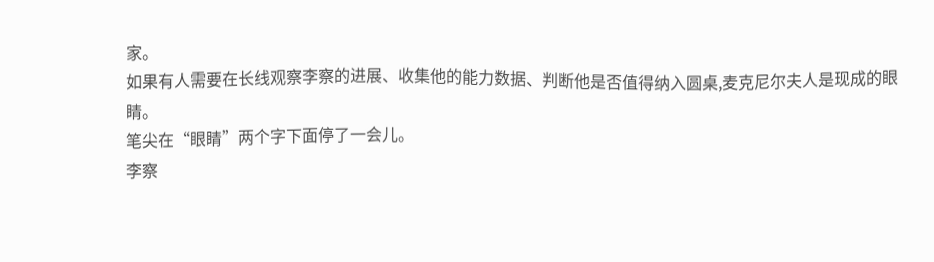家。
如果有人需要在长线观察李察的进展、收集他的能力数据、判断他是否值得纳入圆桌,麦克尼尔夫人是现成的眼睛。
笔尖在“眼睛”两个字下面停了一会儿。
李察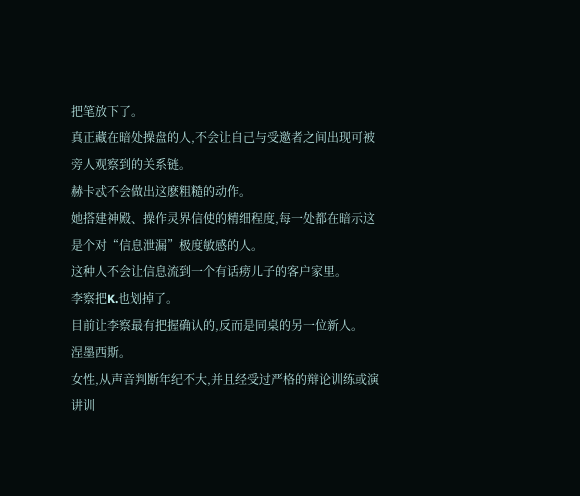把笔放下了。
真正藏在暗处操盘的人,不会让自己与受邀者之间出现可被旁人观察到的关系链。
赫卡忒不会做出这麽粗糙的动作。
她搭建神殿、操作灵界信使的精细程度,每一处都在暗示这是个对“信息泄漏”极度敏感的人。
这种人不会让信息流到一个有话痨儿子的客户家里。
李察把K.也划掉了。
目前让李察最有把握确认的,反而是同桌的另一位新人。
涅墨西斯。
女性,从声音判断年纪不大,并且经受过严格的辩论训练或演讲训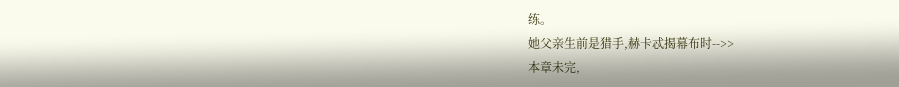练。
她父亲生前是猎手,赫卡忒揭幕布时-->>
本章未完,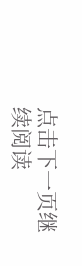点击下一页继续阅读